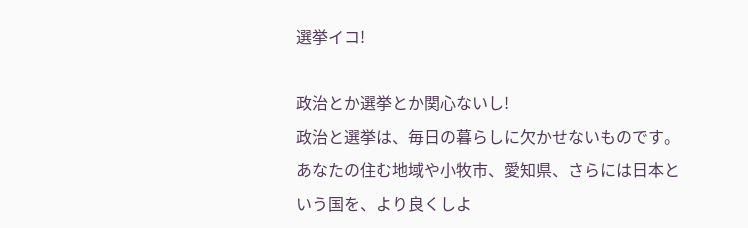選挙イコ!

政治とか選挙とか関心ないし!
政治と選挙は、毎日の暮らしに欠かせないものです。
あなたの住む地域や小牧市、愛知県、さらには日本という国を、より良くしよ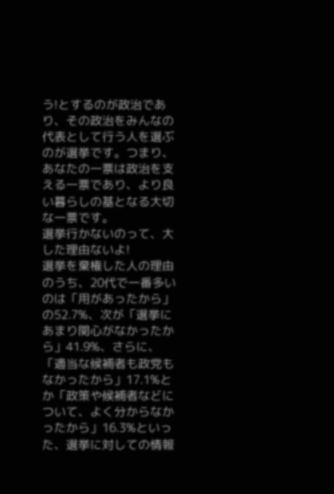う!とするのが政治であり、その政治をみんなの代表として行う人を選ぶのが選挙です。つまり、あなたの一票は政治を支える一票であり、より良い暮らしの基となる大切な一票です。
選挙行かないのって、大した理由ないよ!
選挙を棄権した人の理由のうち、20代で一番多いのは「用があったから」の52.7%、次が「選挙にあまり関心がなかったから」41.9%、さらに、「適当な候補者も政党もなかったから」17.1%とか「政策や候補者などについて、よく分からなかったから」16.3%といった、選挙に対しての情報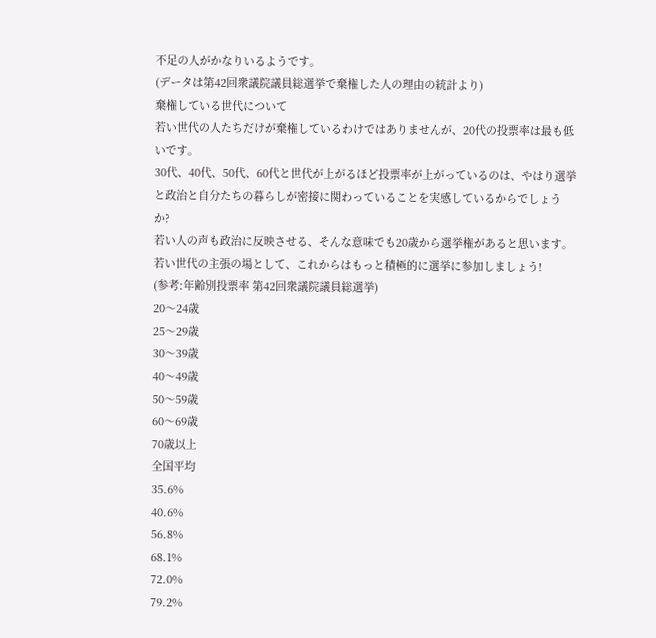不足の人がかなりいるようです。
(データは第42回衆議院議員総選挙で棄権した人の理由の統計より)
棄権している世代について
若い世代の人たちだけが棄権しているわけではありませんが、20代の投票率は最も低いです。
30代、40代、50代、60代と世代が上がるほど投票率が上がっているのは、やはり選挙と政治と自分たちの暮らしが密接に関わっていることを実感しているからでしょうか?
若い人の声も政治に反映させる、そんな意味でも20歳から選挙権があると思います。若い世代の主張の場として、これからはもっと積極的に選挙に参加しましょう!
(参考:年齢別投票率 第42回衆議院議員総選挙)
20〜24歳
25〜29歳
30〜39歳
40〜49歳
50〜59歳
60〜69歳
70歳以上
全国平均
35.6%
40.6%
56.8%
68.1%
72.0%
79.2%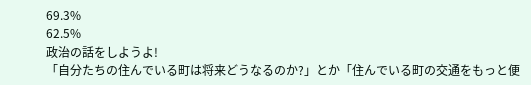69.3%
62.5%
政治の話をしようよ!
「自分たちの住んでいる町は将来どうなるのか?」とか「住んでいる町の交通をもっと便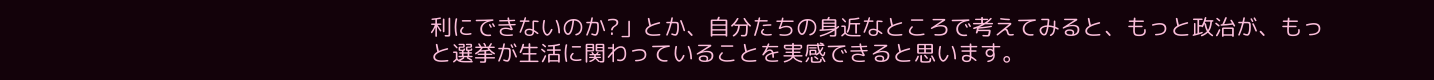利にできないのか?」とか、自分たちの身近なところで考えてみると、もっと政治が、もっと選挙が生活に関わっていることを実感できると思います。